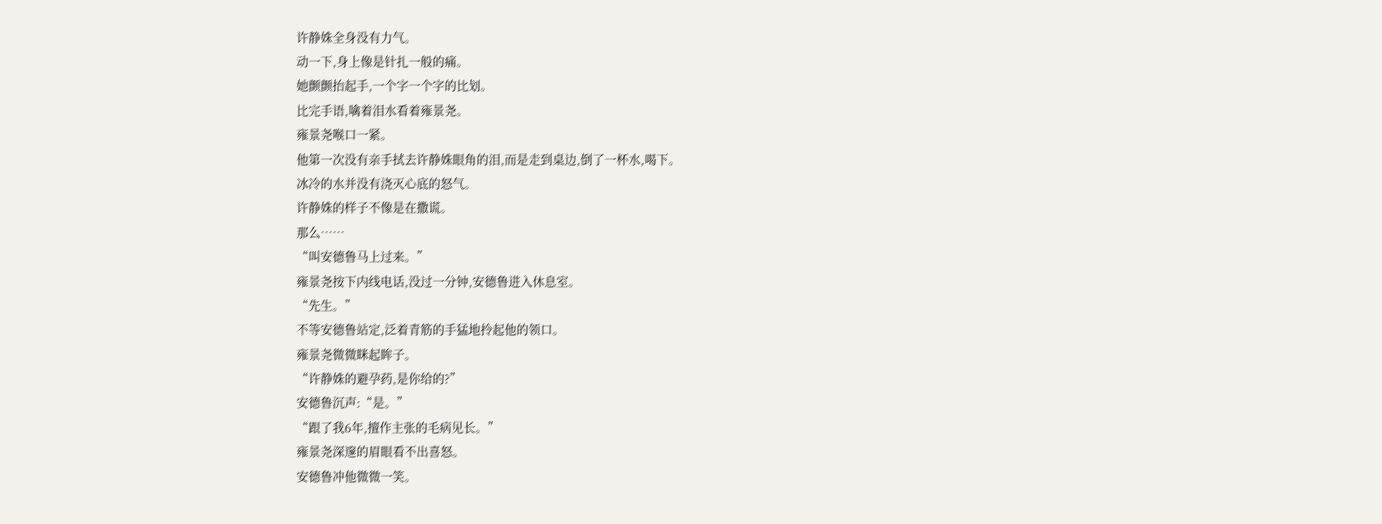许静姝全身没有力气。
动一下,身上像是针扎一般的痛。
她颤颤抬起手,一个字一个字的比划。
比完手语,噙着泪水看着雍景尧。
雍景尧喉口一紧。
他第一次没有亲手拭去许静姝眼角的泪,而是走到桌边,倒了一杯水,喝下。
冰冷的水并没有浇灭心底的怒气。
许静姝的样子不像是在撒谎。
那么……
“叫安德鲁马上过来。”
雍景尧按下内线电话,没过一分钟,安德鲁进入休息室。
“先生。”
不等安德鲁站定,泛着青筋的手猛地拎起他的领口。
雍景尧微微眯起眸子。
“许静姝的避孕药,是你给的?”
安德鲁沉声:“是。”
“跟了我6年,擅作主张的毛病见长。”
雍景尧深邃的眉眼看不出喜怒。
安德鲁冲他微微一笑。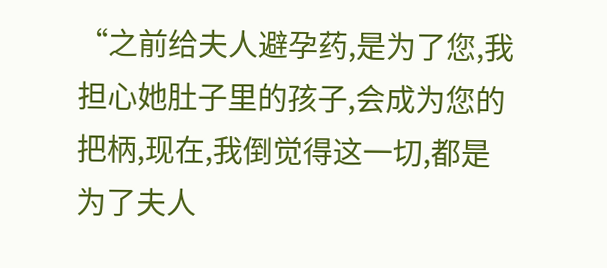“之前给夫人避孕药,是为了您,我担心她肚子里的孩子,会成为您的把柄,现在,我倒觉得这一切,都是为了夫人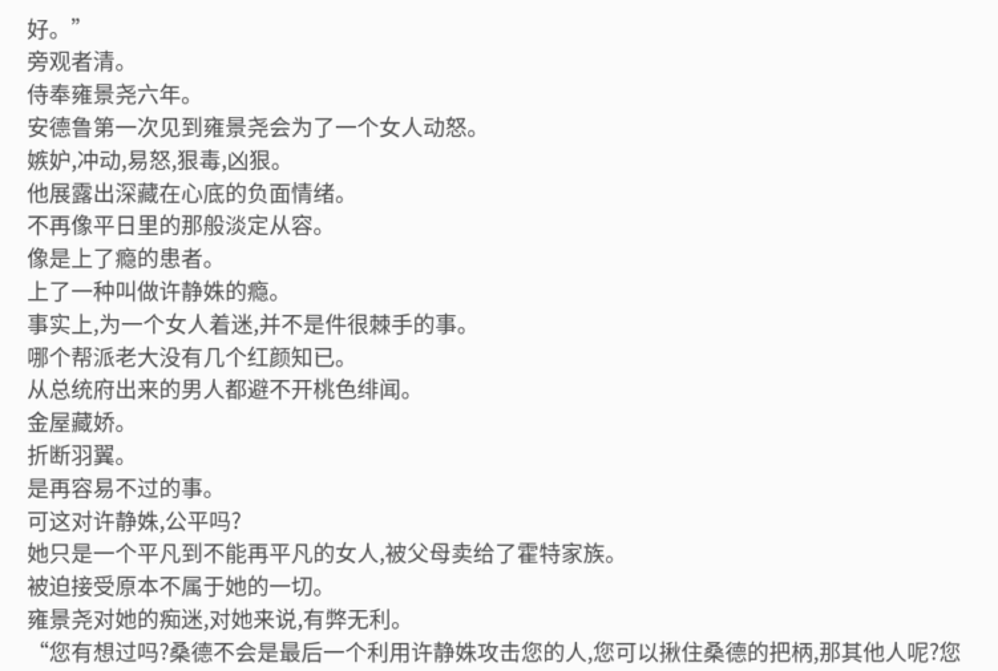好。”
旁观者清。
侍奉雍景尧六年。
安德鲁第一次见到雍景尧会为了一个女人动怒。
嫉妒,冲动,易怒,狠毒,凶狠。
他展露出深藏在心底的负面情绪。
不再像平日里的那般淡定从容。
像是上了瘾的患者。
上了一种叫做许静姝的瘾。
事实上,为一个女人着迷,并不是件很棘手的事。
哪个帮派老大没有几个红颜知已。
从总统府出来的男人都避不开桃色绯闻。
金屋藏娇。
折断羽翼。
是再容易不过的事。
可这对许静姝,公平吗?
她只是一个平凡到不能再平凡的女人,被父母卖给了霍特家族。
被迫接受原本不属于她的一切。
雍景尧对她的痴迷,对她来说,有弊无利。
“您有想过吗?桑德不会是最后一个利用许静姝攻击您的人,您可以揪住桑德的把柄,那其他人呢?您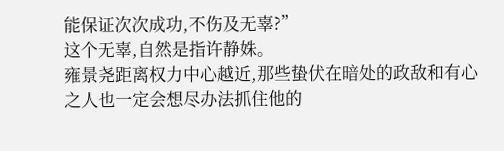能保证次次成功,不伤及无辜?”
这个无辜,自然是指许静姝。
雍景尧距离权力中心越近,那些蛰伏在暗处的政敌和有心之人也一定会想尽办法抓住他的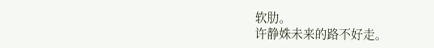软肋。
许静姝未来的路不好走。